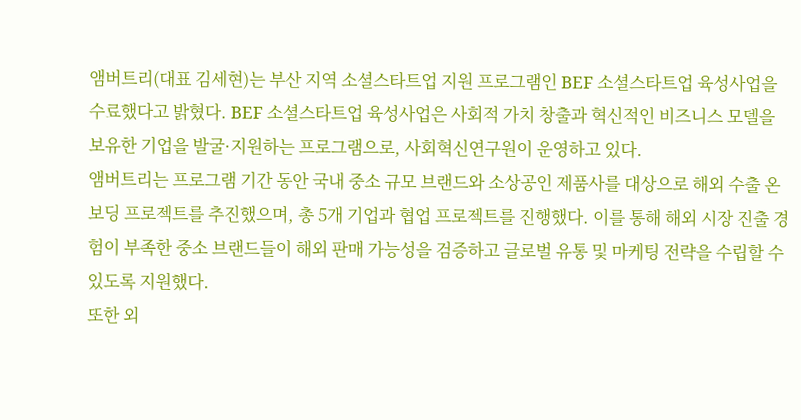앰버트리(대표 김세현)는 부산 지역 소셜스타트업 지원 프로그램인 BEF 소셜스타트업 육성사업을 수료했다고 밝혔다. BEF 소셜스타트업 육성사업은 사회적 가치 창출과 혁신적인 비즈니스 모델을 보유한 기업을 발굴·지원하는 프로그램으로, 사회혁신연구원이 운영하고 있다.
앰버트리는 프로그램 기간 동안 국내 중소 규모 브랜드와 소상공인 제품사를 대상으로 해외 수출 온보딩 프로젝트를 추진했으며, 총 5개 기업과 협업 프로젝트를 진행했다. 이를 통해 해외 시장 진출 경험이 부족한 중소 브랜드들이 해외 판매 가능성을 검증하고 글로벌 유통 및 마케팅 전략을 수립할 수 있도록 지원했다.
또한 외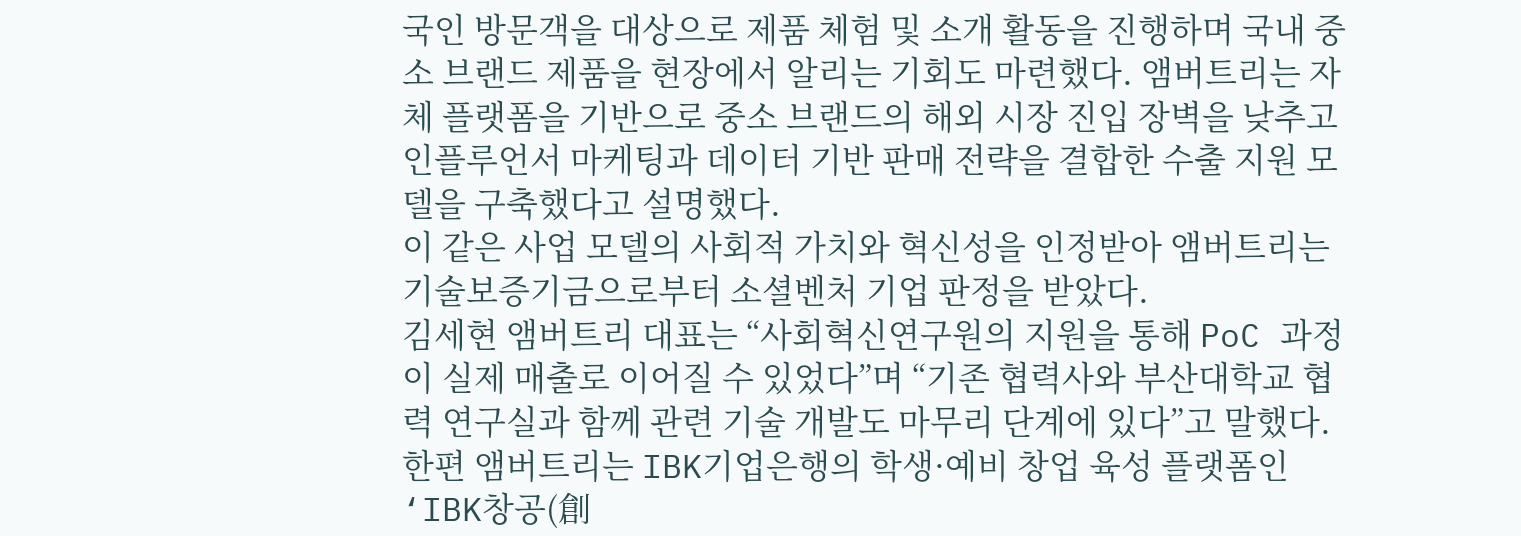국인 방문객을 대상으로 제품 체험 및 소개 활동을 진행하며 국내 중소 브랜드 제품을 현장에서 알리는 기회도 마련했다. 앰버트리는 자체 플랫폼을 기반으로 중소 브랜드의 해외 시장 진입 장벽을 낮추고 인플루언서 마케팅과 데이터 기반 판매 전략을 결합한 수출 지원 모델을 구축했다고 설명했다.
이 같은 사업 모델의 사회적 가치와 혁신성을 인정받아 앰버트리는 기술보증기금으로부터 소셜벤처 기업 판정을 받았다.
김세현 앰버트리 대표는 “사회혁신연구원의 지원을 통해 PoC 과정이 실제 매출로 이어질 수 있었다”며 “기존 협력사와 부산대학교 협력 연구실과 함께 관련 기술 개발도 마무리 단계에 있다”고 말했다.
한편 앰버트리는 IBK기업은행의 학생·예비 창업 육성 플랫폼인 ‘IBK창공(創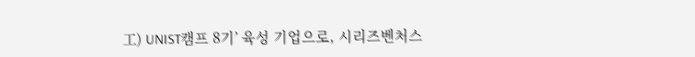工) UNIST캠프 8기’ 육성 기업으로, 시리즈벤처스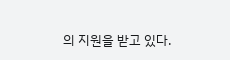의 지원을 받고 있다.